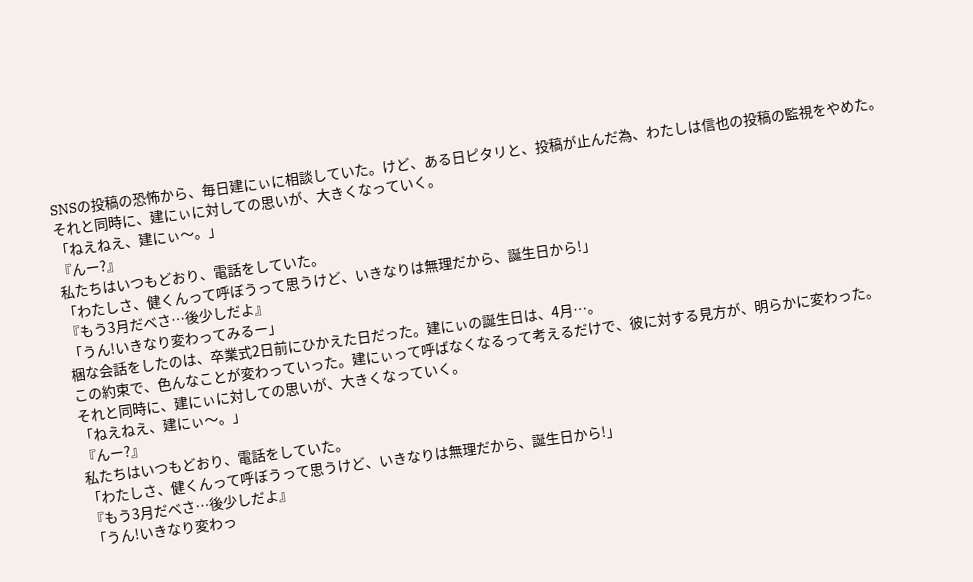SNSの投稿の恐怖から、毎日建にぃに相談していた。けど、ある日ピタリと、投稿が止んだ為、わたしは信也の投稿の監視をやめた。
それと同時に、建にぃに対しての思いが、大きくなっていく。
「ねえねえ、建にぃ〜。」
『んー?』
私たちはいつもどおり、電話をしていた。
「わたしさ、健くんって呼ぼうって思うけど、いきなりは無理だから、誕生日から!」
『もう3月だべさ…後少しだよ』
「うん!いきなり変わってみるー」
梱な会話をしたのは、卒業式2日前にひかえた日だった。建にぃの誕生日は、4月…。
この約束で、色んなことが変わっていった。建にぃって呼ばなくなるって考えるだけで、彼に対する見方が、明らかに変わった。
それと同時に、建にぃに対しての思いが、大きくなっていく。
「ねえねえ、建にぃ〜。」
『んー?』
私たちはいつもどおり、電話をしていた。
「わたしさ、健くんって呼ぼうって思うけど、いきなりは無理だから、誕生日から!」
『もう3月だべさ…後少しだよ』
「うん!いきなり変わっ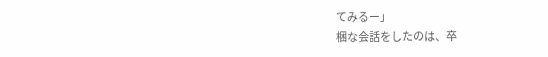てみるー」
梱な会話をしたのは、卒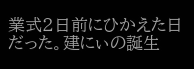業式2日前にひかえた日だった。建にぃの誕生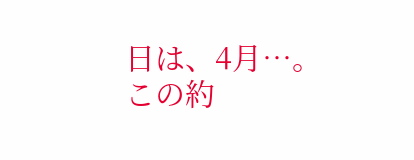日は、4月…。
この約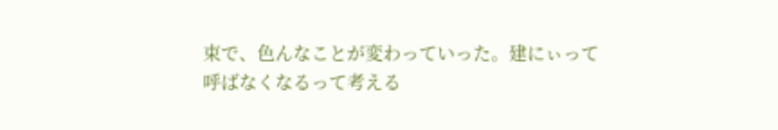束で、色んなことが変わっていった。建にぃって呼ばなくなるって考える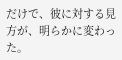だけで、彼に対する見方が、明らかに変わった。